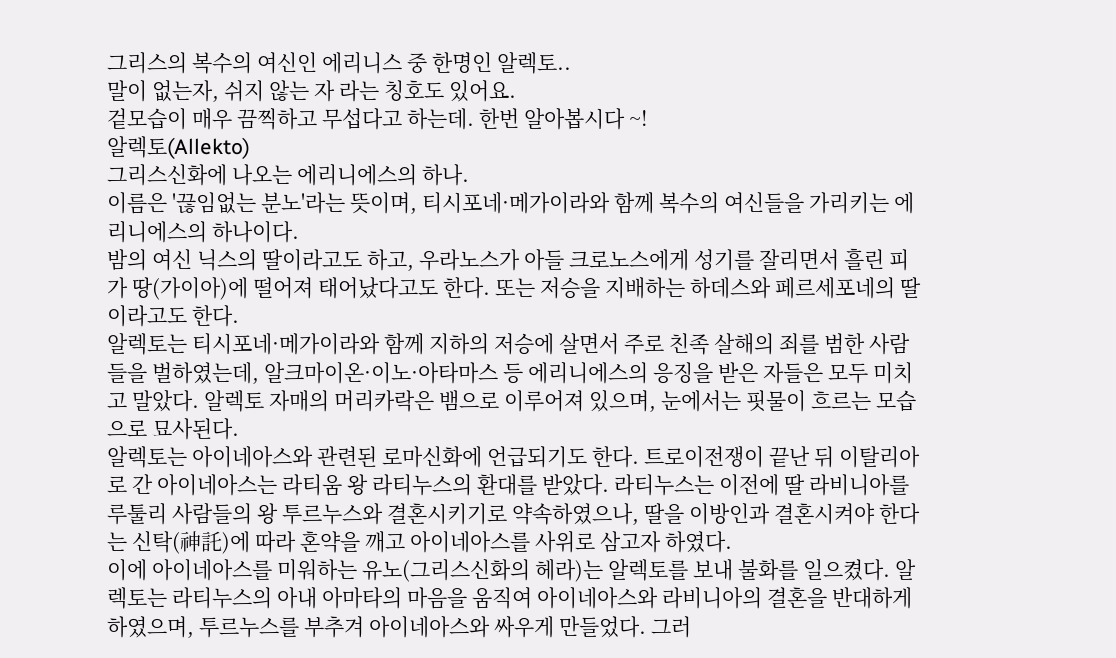그리스의 복수의 여신인 에리니스 중 한명인 알렉토..
말이 없는자, 쉬지 않는 자 라는 칭호도 있어요.
겉모습이 매우 끔찍하고 무섭다고 하는데. 한번 알아봅시다 ~!
알렉토(Allekto)
그리스신화에 나오는 에리니에스의 하나.
이름은 '끊임없는 분노'라는 뜻이며, 티시포네·메가이라와 함께 복수의 여신들을 가리키는 에리니에스의 하나이다.
밤의 여신 닉스의 딸이라고도 하고, 우라노스가 아들 크로노스에게 성기를 잘리면서 흘린 피가 땅(가이아)에 떨어져 태어났다고도 한다. 또는 저승을 지배하는 하데스와 페르세포네의 딸이라고도 한다.
알렉토는 티시포네·메가이라와 함께 지하의 저승에 살면서 주로 친족 살해의 죄를 범한 사람들을 벌하였는데, 알크마이온·이노·아타마스 등 에리니에스의 응징을 받은 자들은 모두 미치고 말았다. 알렉토 자매의 머리카락은 뱀으로 이루어져 있으며, 눈에서는 핏물이 흐르는 모습으로 묘사된다.
알렉토는 아이네아스와 관련된 로마신화에 언급되기도 한다. 트로이전쟁이 끝난 뒤 이탈리아로 간 아이네아스는 라티움 왕 라티누스의 환대를 받았다. 라티누스는 이전에 딸 라비니아를 루툴리 사람들의 왕 투르누스와 결혼시키기로 약속하였으나, 딸을 이방인과 결혼시켜야 한다는 신탁(神託)에 따라 혼약을 깨고 아이네아스를 사위로 삼고자 하였다.
이에 아이네아스를 미워하는 유노(그리스신화의 헤라)는 알렉토를 보내 불화를 일으켰다. 알렉토는 라티누스의 아내 아마타의 마음을 움직여 아이네아스와 라비니아의 결혼을 반대하게 하였으며, 투르누스를 부추겨 아이네아스와 싸우게 만들었다. 그러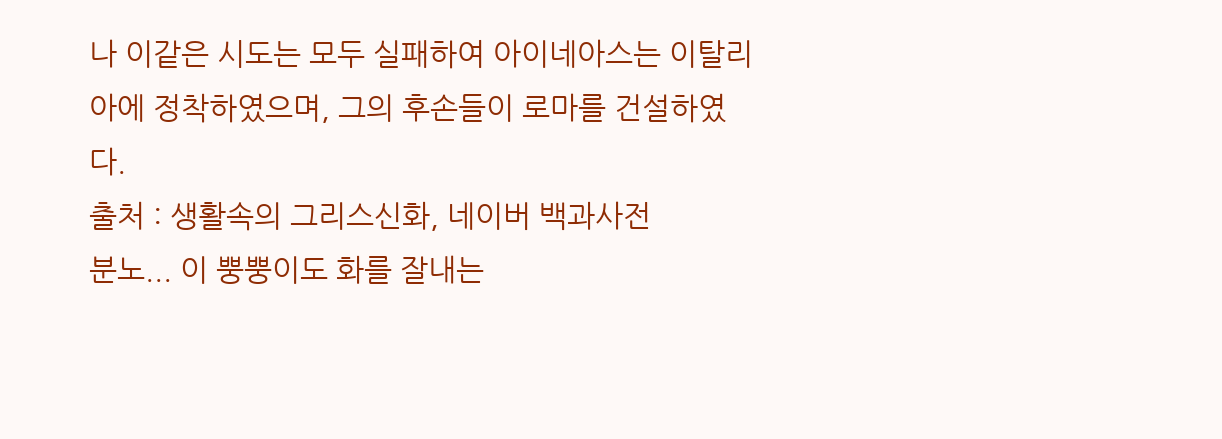나 이같은 시도는 모두 실패하여 아이네아스는 이탈리아에 정착하였으며, 그의 후손들이 로마를 건설하였다.
출처 : 생활속의 그리스신화, 네이버 백과사전
분노... 이 뿡뿡이도 화를 잘내는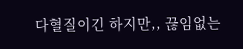다혈질이긴 하지만,, 끊임없는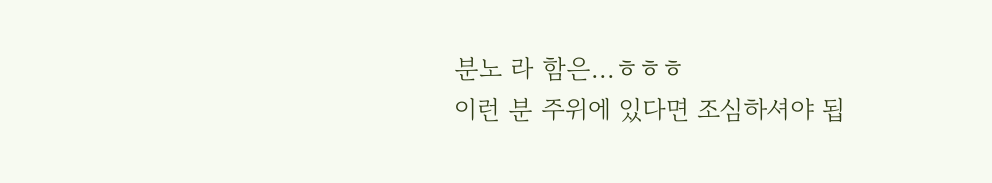분노 라 함은...ㅎㅎㅎ
이런 분 주위에 있다면 조심하셔야 됩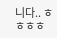니다.. ㅎㅎㅎㅎ